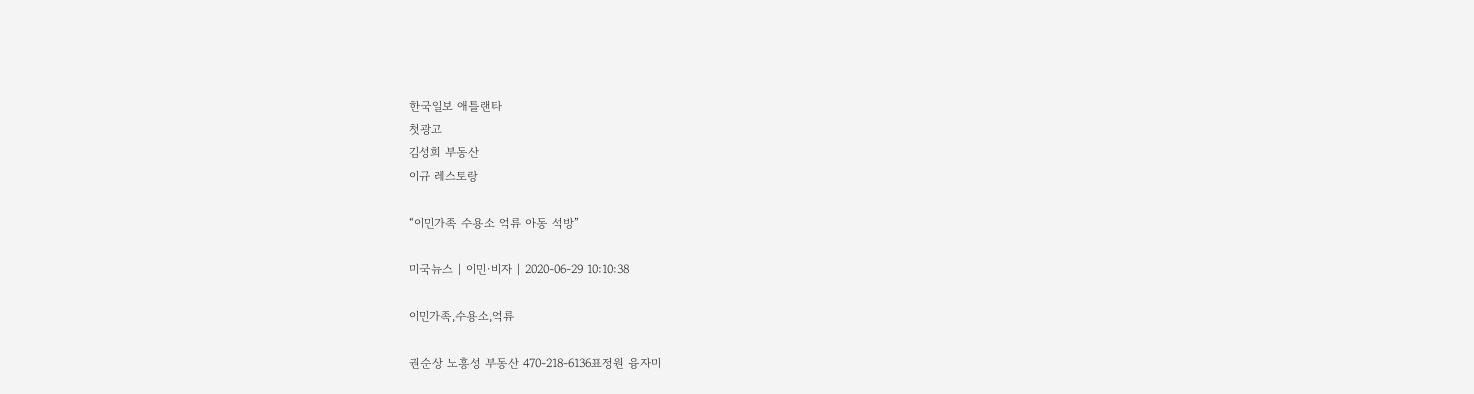한국일보 애틀랜타
첫광고
김성희 부동산
이규 레스토랑

“이민가족 수용소 억류 아동 석방”

미국뉴스 | 이민·비자 | 2020-06-29 10:10:38

이민가족,수용소,억류

권순상 노흥성 부동산 470-218-6136표정원 융자미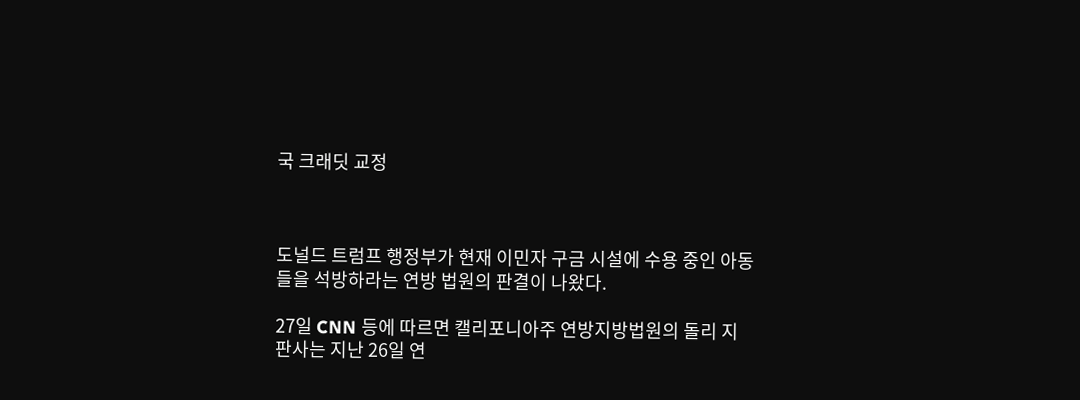국 크래딧 교정



도널드 트럼프 행정부가 현재 이민자 구금 시설에 수용 중인 아동들을 석방하라는 연방 법원의 판결이 나왔다.

27일 CNN 등에 따르면 캘리포니아주 연방지방법원의 돌리 지 판사는 지난 26일 연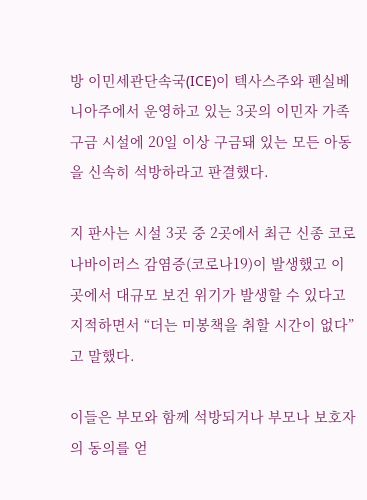방 이민세관단속국(ICE)이 텍사스주와 펜실베니아주에서 운영하고 있는 3곳의 이민자 가족 구금 시설에 20일 이상 구금돼 있는 모든 아동을 신속히 석방하라고 판결했다.

지 판사는 시설 3곳 중 2곳에서 최근 신종 코로나바이러스 감염증(코로나19)이 발생했고 이곳에서 대규모 보건 위기가 발생할 수 있다고 지적하면서 “더는 미봉책을 취할 시간이 없다”고 말했다.

이들은 부모와 함께 석방되거나 부모나 보호자의 동의를 얻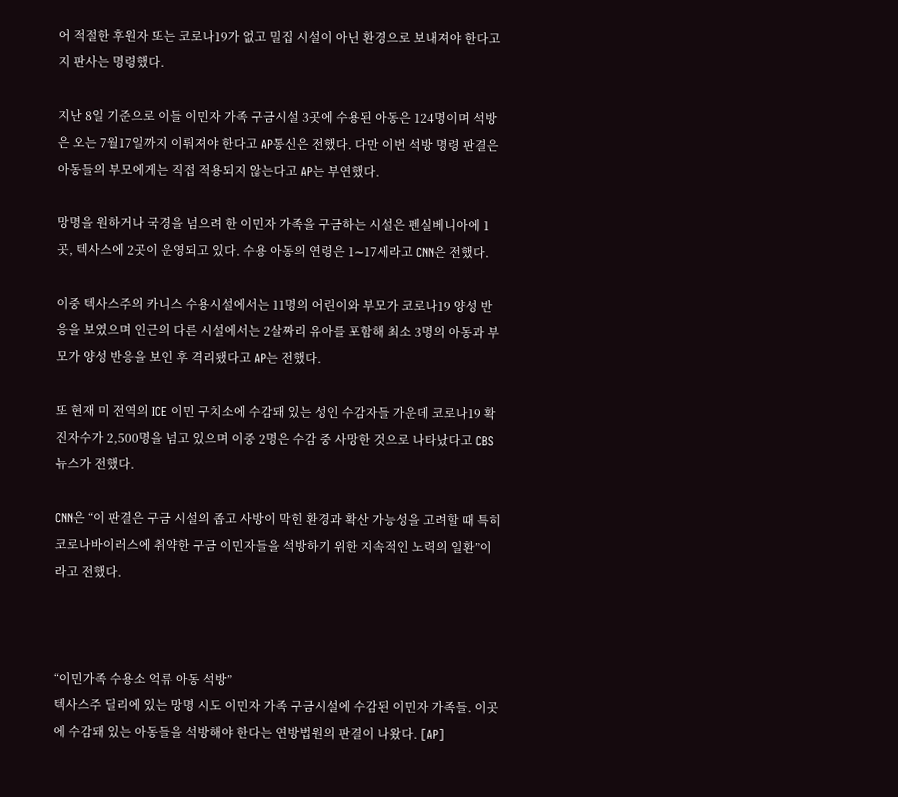어 적절한 후원자 또는 코로나19가 없고 밀집 시설이 아닌 환경으로 보내져야 한다고 지 판사는 명령했다.

지난 8일 기준으로 이들 이민자 가족 구금시설 3곳에 수용된 아동은 124명이며 석방은 오는 7월17일까지 이뤄져야 한다고 AP통신은 전했다. 다만 이번 석방 명령 판결은 아동들의 부모에게는 직접 적용되지 않는다고 AP는 부연했다.

망명을 원하거나 국경을 넘으려 한 이민자 가족을 구금하는 시설은 펜실베니아에 1곳, 텍사스에 2곳이 운영되고 있다. 수용 아동의 연령은 1∼17세라고 CNN은 전했다.

이중 텍사스주의 카니스 수용시설에서는 11명의 어린이와 부모가 코로나19 양성 반응을 보였으며 인근의 다른 시설에서는 2살짜리 유아를 포함해 최소 3명의 아동과 부모가 양성 반응을 보인 후 격리됐다고 AP는 전했다.

또 현재 미 전역의 ICE 이민 구치소에 수감돼 있는 성인 수감자들 가운데 코로나19 확진자수가 2,500명을 넘고 있으며 이중 2명은 수감 중 사망한 것으로 나타났다고 CBS뉴스가 전했다.

CNN은 “이 판결은 구금 시설의 좁고 사방이 막힌 환경과 확산 가능성을 고려할 때 특히 코로나바이러스에 취약한 구금 이민자들을 석방하기 위한 지속적인 노력의 일환”이라고 전했다.



“이민가족 수용소 억류 아동 석방”
텍사스주 딜리에 있는 망명 시도 이민자 가족 구금시설에 수감된 이민자 가족들. 이곳에 수감돼 있는 아동들을 석방해야 한다는 연방법원의 판결이 나왔다. [AP]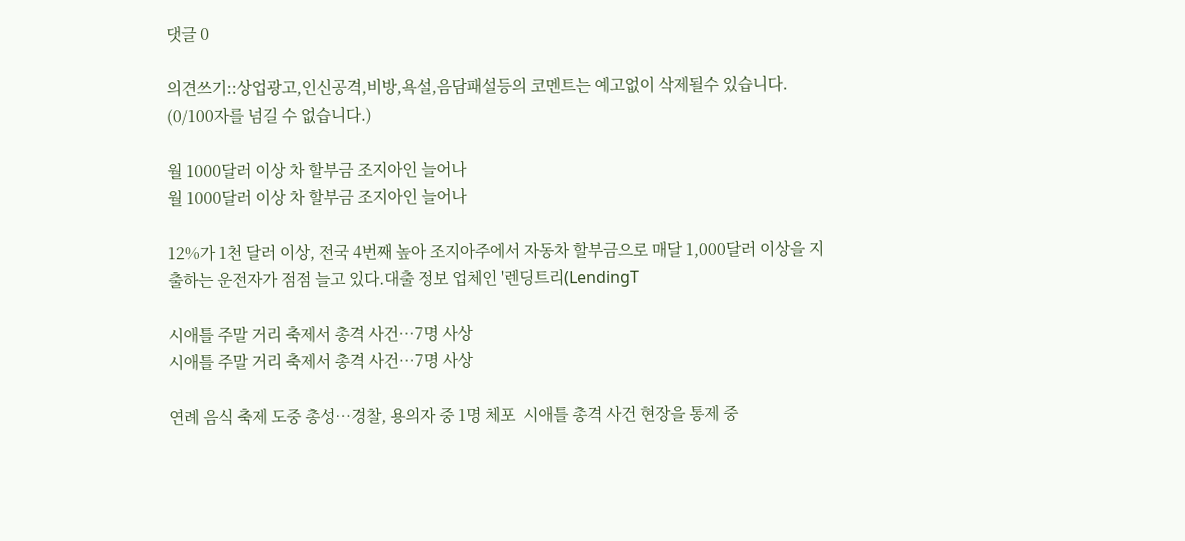댓글 0

의견쓰기::상업광고,인신공격,비방,욕설,음담패설등의 코멘트는 예고없이 삭제될수 있습니다. (0/100자를 넘길 수 없습니다.)

월 1000달러 이상 차 할부금 조지아인 늘어나
월 1000달러 이상 차 할부금 조지아인 늘어나

12%가 1천 달러 이상, 전국 4번째 높아 조지아주에서 자동차 할부금으로 매달 1,000달러 이상을 지출하는 운전자가 점점 늘고 있다.대출 정보 업체인 '렌딩트리(LendingT

시애틀 주말 거리 축제서 총격 사건…7명 사상
시애틀 주말 거리 축제서 총격 사건…7명 사상

연례 음식 축제 도중 총성…경찰, 용의자 중 1명 체포  시애틀 총격 사건 현장을 통제 중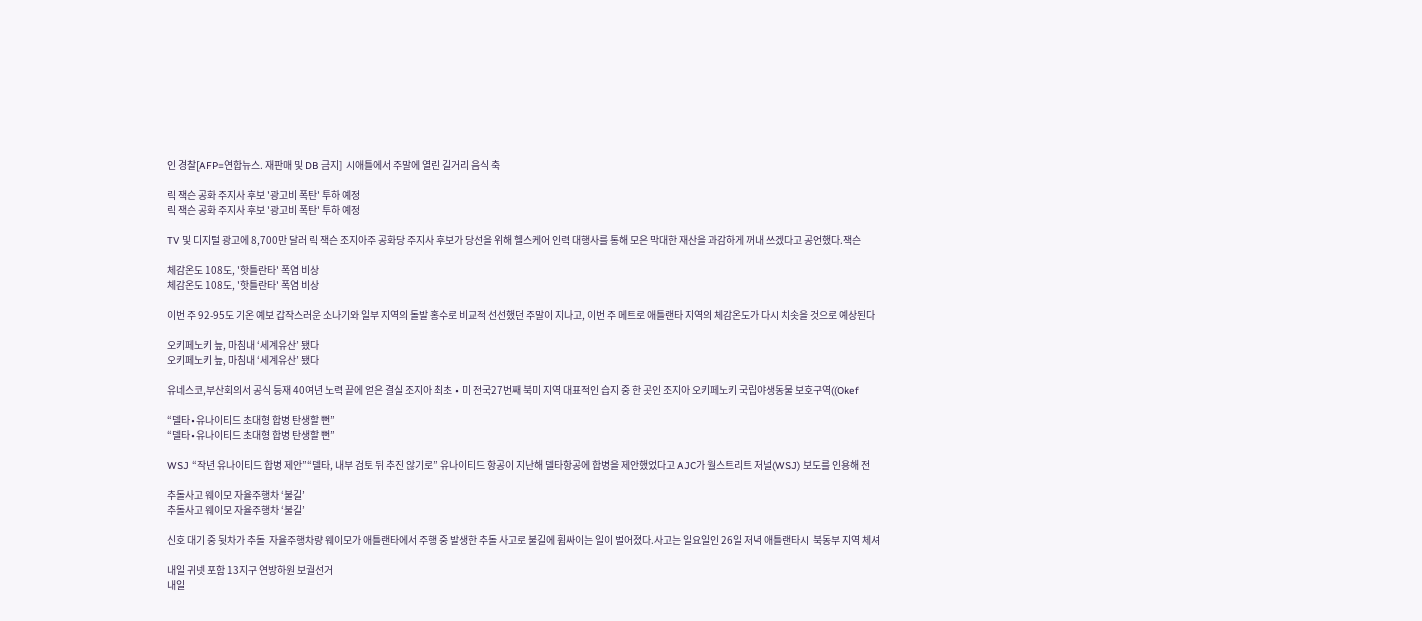인 경찰[AFP=연합뉴스. 재판매 및 DB 금지]  시애틀에서 주말에 열린 길거리 음식 축

릭 잭슨 공화 주지사 후보 '광고비 폭탄' 투하 예정
릭 잭슨 공화 주지사 후보 '광고비 폭탄' 투하 예정

TV 및 디지털 광고에 8,700만 달러 릭 잭슨 조지아주 공화당 주지사 후보가 당선을 위해 헬스케어 인력 대행사를 통해 모은 막대한 재산을 과감하게 꺼내 쓰겠다고 공언했다.잭슨

체감온도 108도, '핫틀란타' 폭염 비상
체감온도 108도, '핫틀란타' 폭염 비상

이번 주 92-95도 기온 예보 갑작스러운 소나기와 일부 지역의 돌발 홍수로 비교적 선선했던 주말이 지나고, 이번 주 메트로 애틀랜타 지역의 체감온도가 다시 치솟을 것으로 예상된다

오키페노키 늪, 마침내 ‘세계유산’ 됐다
오키페노키 늪, 마침내 ‘세계유산’ 됐다

유네스코,부산회의서 공식 등재 40여년 노력 끝에 얻은 결실 조지아 최초 ∙ 미 전국27번째 북미 지역 대표적인 습지 중 한 곳인 조지아 오키페노키 국립야생동물 보호구역((Okef

“델타∙유나이티드 초대형 합병 탄생할 뻔”
“델타∙유나이티드 초대형 합병 탄생할 뻔”

WSJ “작년 유나이티드 합병 제안”“델타, 내부 검토 뒤 추진 않기로” 유나이티드 항공이 지난해 델타항공에 합병을 제안했었다고 AJC가 월스트리트 저널(WSJ) 보도를 인용해 전

추돌사고 웨이모 자율주행차 ‘불길’
추돌사고 웨이모 자율주행차 ‘불길’

신호 대기 중 뒷차가 추돌  자율주행차량 웨이모가 애틀랜타에서 주행 중 발생한 추돌 사고로 불길에 휩싸이는 일이 벌어졌다.사고는 일요일인 26일 저녁 애틀랜타시  북동부 지역 체셔

내일 귀넷 포함 13지구 연방하원 보궐선거
내일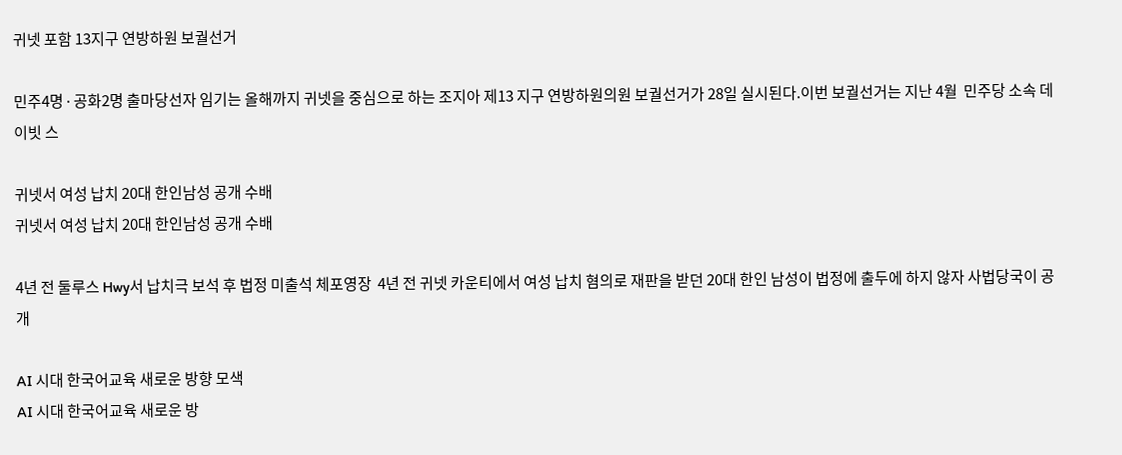귀넷 포함 13지구 연방하원 보궐선거

민주4명 ∙ 공화2명 출마당선자 임기는 올해까지 귀넷을 중심으로 하는 조지아 제13 지구 연방하원의원 보궐선거가 28일 실시된다.이번 보궐선거는 지난 4월  민주당 소속 데이빗 스

귀넷서 여성 납치 20대 한인남성 공개 수배
귀넷서 여성 납치 20대 한인남성 공개 수배

4년 전 둘루스 Hwy서 납치극 보석 후 법정 미출석 체포영장  4년 전 귀넷 카운티에서 여성 납치 혐의로 재판을 받던 20대 한인 남성이 법정에 출두에 하지 않자 사법당국이 공개

AI 시대 한국어교육 새로운 방향 모색
AI 시대 한국어교육 새로운 방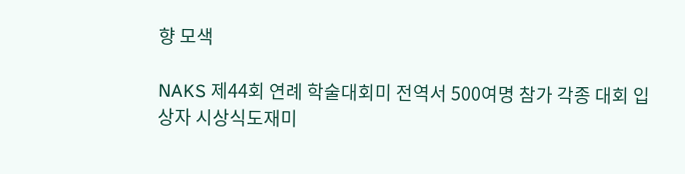향 모색

NAKS 제44회 연례 학술대회미 전역서 500여명 참가 각종 대회 입상자 시상식도재미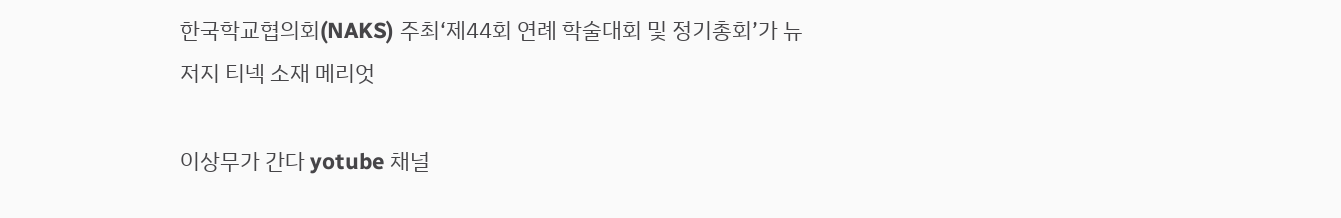한국학교협의회(NAKS) 주최‘제44회 연례 학술대회 및 정기총회’가 뉴저지 티넥 소재 메리엇

이상무가 간다 yotube 채널